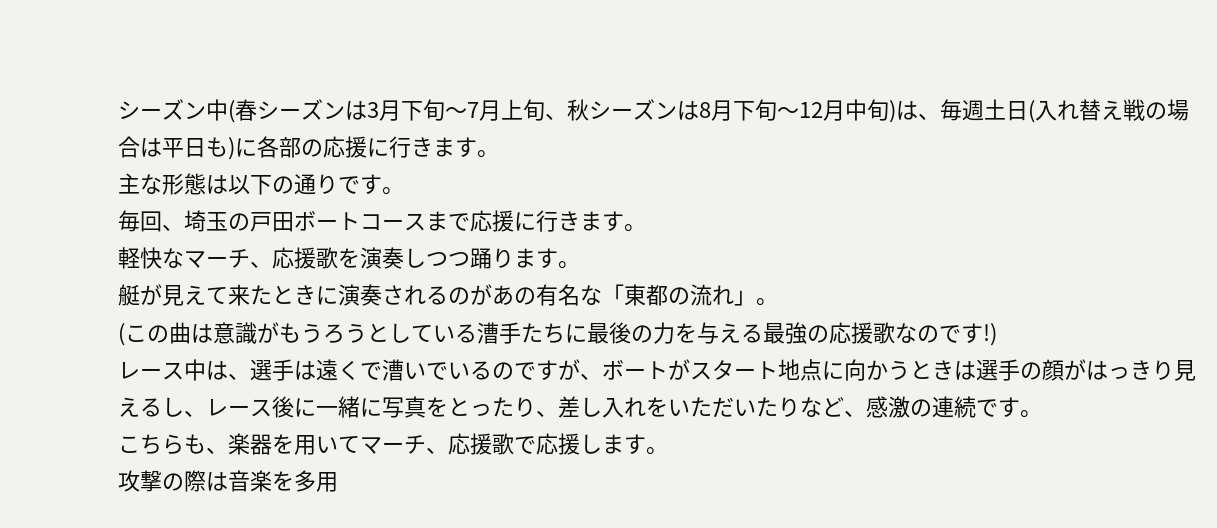シーズン中(春シーズンは3月下旬〜7月上旬、秋シーズンは8月下旬〜12月中旬)は、毎週土日(入れ替え戦の場合は平日も)に各部の応援に行きます。
主な形態は以下の通りです。
毎回、埼玉の戸田ボートコースまで応援に行きます。
軽快なマーチ、応援歌を演奏しつつ踊ります。
艇が見えて来たときに演奏されるのがあの有名な「東都の流れ」。
(この曲は意識がもうろうとしている漕手たちに最後の力を与える最強の応援歌なのです!)
レース中は、選手は遠くで漕いでいるのですが、ボートがスタート地点に向かうときは選手の顔がはっきり見えるし、レース後に一緒に写真をとったり、差し入れをいただいたりなど、感激の連続です。
こちらも、楽器を用いてマーチ、応援歌で応援します。
攻撃の際は音楽を多用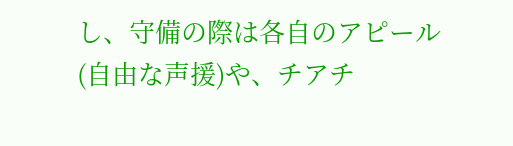し、守備の際は各自のアピール(自由な声援)や、チアチ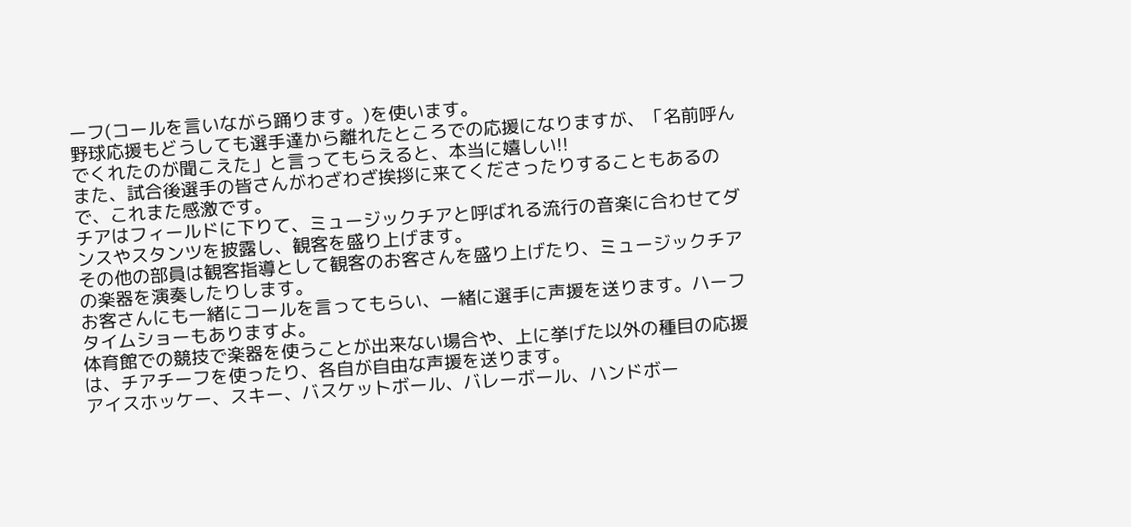ーフ(コールを言いながら踊ります。)を使います。
野球応援もどうしても選手達から離れたところでの応援になりますが、「名前呼んでくれたのが聞こえた」と言ってもらえると、本当に嬉しい!!
また、試合後選手の皆さんがわざわざ挨拶に来てくださったりすることもあるので、これまた感激です。
チアはフィールドに下りて、ミュージックチアと呼ばれる流行の音楽に合わせてダンスやスタンツを披露し、観客を盛り上げます。
その他の部員は観客指導として観客のお客さんを盛り上げたり、ミュージックチアの楽器を演奏したりします。
お客さんにも一緒にコールを言ってもらい、一緒に選手に声援を送ります。ハーフタイムショーもありますよ。
体育館での競技で楽器を使うことが出来ない場合や、上に挙げた以外の種目の応援は、チアチーフを使ったり、各自が自由な声援を送ります。
アイスホッケー、スキー、バスケットボール、バレーボール、ハンドボー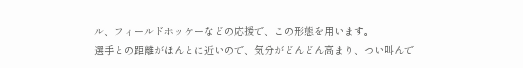ル、フィールドホッケーなどの応援で、この形態を用います。
選手との距離がほんとに近いので、気分がどんどん高まり、つい叫んで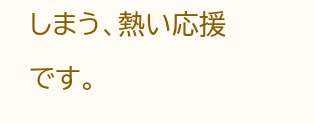しまう、熱い応援です。